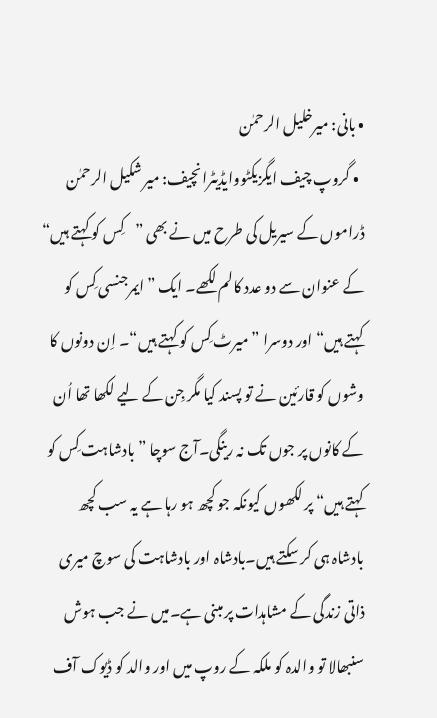• بانی: میرخلیل الرحمٰن
  • گروپ چیف ایگزیکٹووایڈیٹرانچیف: میر شکیل الرحمٰن
ڈراموں کے سیریل کی طرح میں نے بھی ”کِس کو کہتے ہیں“ کے عنوان سے دو عدد کالم لکھے۔ ایک ”ایمرجنسی کِس کو کہتے ہیں“ اور دوسرا ”میرٹ کِس کو کہتے ہیں“۔ اِن دونوں کا وشوں کو قارئین نے تو پسند کیا مگر جِن کے لیے لکھا تھا اُن کے کانوں پر جوں تک نہ رینگی۔آج سوچا ”بادشاہت کِس کو کہتے ہیں“ پر لکھوں کیونکہ جو کچھ ہو رہا ہے یہ سب کچھ بادشاہ ہی کر سکتے ہیں۔بادشاہ اور بادشاہت کی سوچ میری ذاتی زندگی کے مشاہدات پر مبنی ہے۔میں نے جب ہوش سنبھالا تو والدہ کو ملکہ کے روپ میں اور والد کو ڈیوک آف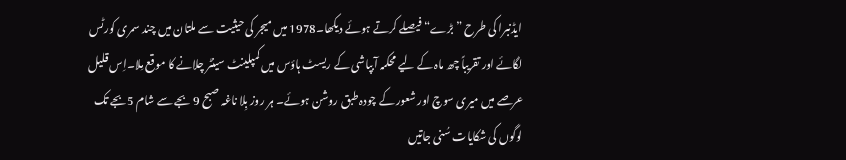ایڈنبرا کی طرح ”بڑے“ فیصلے کرتے ہوئے دیکھا۔1978 میں میجر کی حیثیت سے ملتان میں چند سمری کورٹس لگائے اور تقریباً چھ ماہ کے لیے محکمہ آبپاشی کے ریسٹ ہاؤس میں کمپلینٹ سینٹر چلانے کا موقع مِلا۔اِس قلیل عرصے میں میری سوچ اور شعور کے چودہ طبق روشن ہوئے۔ ہر روز بِلا ناغہ صبح 9 بجے سے شام 5بجے تک لوگوں کی شکایات سُنی جاتیں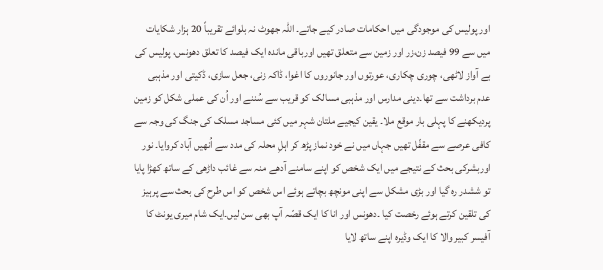اور پولیس کی موجودگی میں احکامات صادر کیے جاتے۔ اللہ جھوٹ نہ بلوائے تقریباً 20 ہزار شکایات میں سے 99 فیصد زن،زر اور زمین سے متعلق تھیں اورباقی ماندہ ایک فیصد کا تعلق دھونس، پولیس کی بے آواز لاٹھی، چوری چکاری، عورتوں اور جانوروں کا اغوا، ڈاکہ زنی، جعل سازی، ڈکیتی اور مذہبی عدم برداشت سے تھا۔دینی مدارس اور مذہبی مسالک کو قریب سے سُننے اور اُن کی عملی شکل کو زمین پردیکھنے کا پہلی بار موقع ملا۔ یقین کیجیے ملتان شہر میں کئی مساجد مسلک کی جنگ کی وجہ سے کافی عرصے سے مقفّل تھیں جہاں میں نے خود نماز پڑھ کر اہلِ محلہ کی مدد سے اُنھیں آباد کروایا۔ نور اوربشرکی بحث کے نتیجے میں ایک شخص کو اپنے سامنے آدھے منہ سے غائب داڑھی کے ساتھ کھڑا پایا تو ششدر رہ گیا اور بڑی مشکل سے اپنی مونچھ بچاتے ہوئے اس شخص کو اس طرح کی بحث سے پرہیز کی تلقین کرتے ہوئے رخصت کیا ۔دھونس اور انا کا ایک قصّہ آپ بھی سن لیں۔ایک شام میری یونٹ کا آفیسر کبیر والا کا ایک وڈیرہ اپنے ساتھ لایا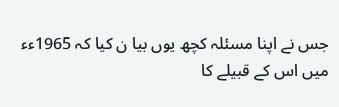جس نے اپنا مسئلہ کچھ یوں بیا ن کیا کہ 1965ءء میں اس کے قبیلے کا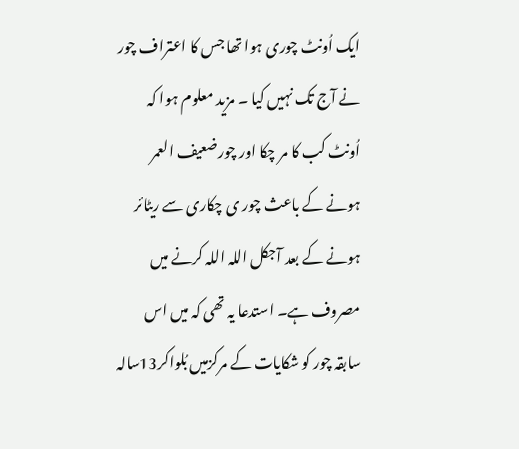ایک اُونٹ چوری ہوا تھا جس کا اعتراف چور نے آج تک نہیں کیا ۔ مزید معلوم ہوا کہ اُونٹ کب کا مر چکا اور چورضعیف العمر ہونے کے باعث چور ی چکاری سے ریٹائر ہونے کے بعد آجکل اللہ اللہ کرنے میں مصروف ہے۔ استدعا یہ تھی کہ میں اس سابقہ چور کو شکایات کے مرکزمیں بُلواکر13سالہ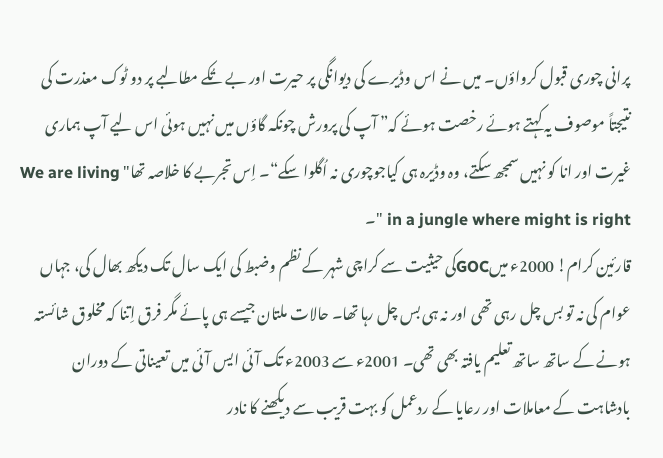پرانی چوری قبول کرواؤں۔ میں نے اس وڈیرے کی دیوانگی پر حیرت اور بے تُکے مطالبے پر دو ٹوک معذرت کی نتیجتاً موصوف یہ کہتے ہوئے رخصت ہوئے کہ” آپ کی پرورش چونکہ گاؤں میں نہیں ہوئی اس لیے آپ ہماری غیرت اور انا کو نہیں سمجھ سکتے، وہ وڈیرہ ہی کیاجوچوری نہ اُگلوا سکے“۔ اِس تجربے کا خلاصہ تھا" We are living in a jungle where might is right "۔
قارئین کرام! 2000ء میںGOCکی حیثیت سے کراچی شہر کے نظم وضبط کی ایک سال تک دیکھ بھال کی، جہاں عوام کی نہ تو بس چل رہی تھی اور نہ ہی بس چل رہا تھا۔ حالات ملتان جیسے ہی پائے مگر فرق اِتنا کہ مخلوق شائستہ ہونے کے ساتھ ساتھ تعلیم یافتہ بھی تھی۔ 2001ء سے 2003ء تک آئی ایس آئی میں تعیناتی کے دوران بادشاہت کے معاملات اور رعایا کے ردعمل کو بہت قریب سے دیکھنے کا نادر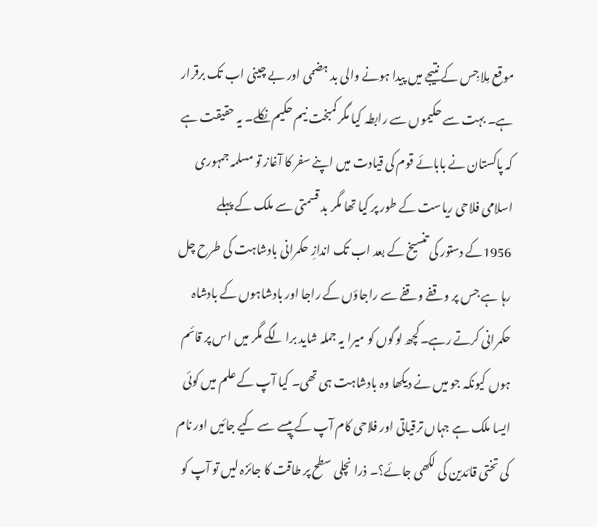موقع مِلا جِس کے نتیجے میں پیدا ہونے والی بد ہضمی اور بے چینی اب تک برقرار ہے۔ بہت سے حکیموں سے رابطہ کیا مگر کمبخت نیم حکیم نکلے۔ یہ حقیقت ہے کہ پاکستان نے بابائے قوم کی قیادت میں اپنے سفر کا آغاز تو مسلمہ جمہوری اسلامی فلاحی ریاست کے طور پر کیا تھا مگر بد قسمتی سے ملک کے پہلے 1956کے دستور کی تنسیخ کے بعد اب تک اندازِ حکمرانی بادشاہت کی طرح چل رہا ہے جس پر وقفے وقفے سے راجاؤں کے راجا اور بادشاہوں کے بادشاہ حکمرانی کرتے رہے۔کچھ لوگوں کو میرا یہ جملہ شاید برا لگے مگر میں اس پر قائم ہوں کیونکہ جو میں نے دیکھا وہ بادشاہت ہی تھی۔ کیا آپ کے علم میں کوئی ایسا ملک ہے جہاں ترقیاتی اور فلاحی کام آپ کے پیسے سے کیے جائیں اور نام کی تختی قائدین کی لکھی جائے؟۔ ذرا نچلی سطح پر طاقت کا جائزہ لیں تو آپ کو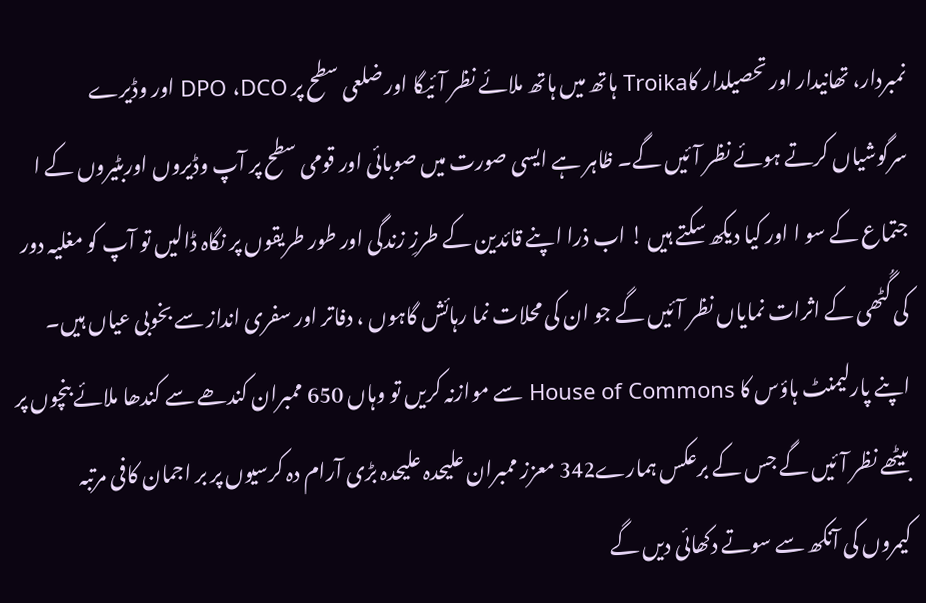نمبردار، تھانیدار اور تحصیلدار کاTroika ہاتھ میں ہاتھ ملائے نظر آئیگا اور ضلعی سطح پر DPO ،DCO اور وڈیرے سرگوشیاں کرتے ہوئے نظر آئیں گے۔ ظاہر ہے ایسی صورت میں صوبائی اور قومی سطح پر آپ وڈیروں اوربٹیروں کے ا جتماع کے سو ا اور کیا دیکھ سکتے ہیں ! اب ذرا اپنے قائدین کے طرزِ زندگی اور طور طریقوں پر نگاہ ڈالیں تو آپ کو مغلیہ دور کی گُٹھی کے اثرات نمایاں نظر آئیں گے جو ان کی محلات نما رہائش گاہوں ، دفاتر اور سفری انداز سے بخوبی عیاں ہیں۔ اپنے پارلیمنٹ ہاؤس کا House of Commons سے موازنہ کریں تو وہاں 650 ممبران کندھے سے کندھا ملائے بنچوں پر بیٹھے نظر آئیں گے جس کے برعکس ہمارے342 معزز ممبران علیحدہ علیحدہ بڑی آرام دہ کرسیوں پر بر اجمان کافی مرتبہ کیمروں کی آنکھ سے سوتے دکھائی دیں گے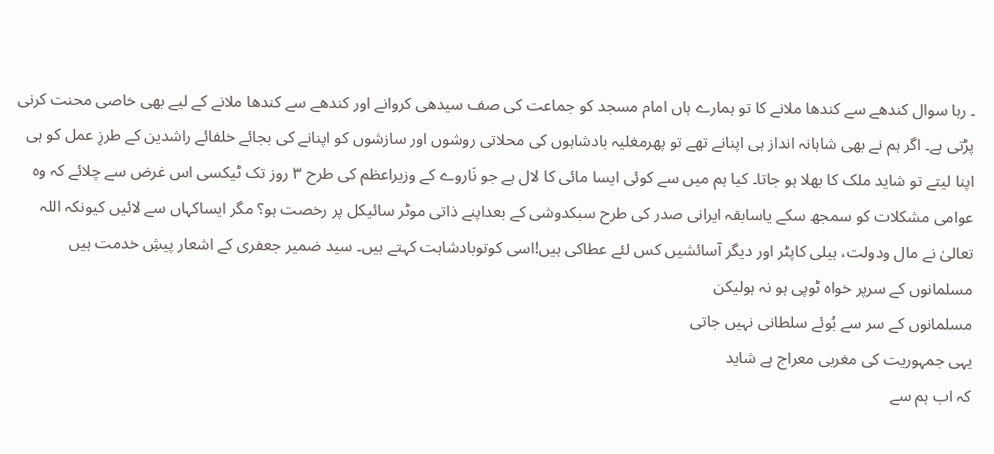۔ رہا سوال کندھے سے کندھا ملانے کا تو ہمارے ہاں امام مسجد کو جماعت کی صف سیدھی کروانے اور کندھے سے کندھا ملانے کے لیے بھی خاصی محنت کرنی پڑتی ہے۔ اگر ہم نے بھی شاہانہ انداز ہی اپنانے تھے تو پھرمغلیہ بادشاہوں کی محلاتی روشوں اور سازشوں کو اپنانے کی بجائے خلفائے راشدین کے طرزِ عمل کو ہی اپنا لیتے تو شاید ملک کا بھلا ہو جاتا۔ کیا ہم میں سے کوئی ایسا مائی کا لال ہے جو نَاروے کے وزیراعظم کی طرح ۳ روز تک ٹیکسی اس غرض سے چلائے کہ وہ عوامی مشکلات کو سمجھ سکے یاسابقہ ایرانی صدر کی طرح سبکدوشی کے بعداپنے ذاتی موٹر سائیکل پر رخصت ہو؟ مگر ایساکہاں سے لائیں کیونکہ اللہ تعالیٰ نے مال ودولت، ہیلی کاپٹر اور دیگر آسائشیں کس لئے عطاکی ہیں!اسی کوتوبادشاہت کہتے ہیں۔ سید ضمیر جعفری کے اشعار پیشِ خدمت ہیں
مسلمانوں کے سرپر خواہ ٹوپی ہو نہ ہولیکن
مسلمانوں کے سر سے بُوئے سلطانی نہیں جاتی
یہی جمہوریت کی مغربی معراج ہے شاید
کہ اب ہم سے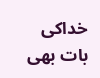خداکی بات بھی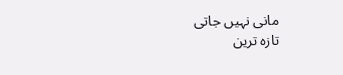مانی نہیں جاتی
تازہ ترین